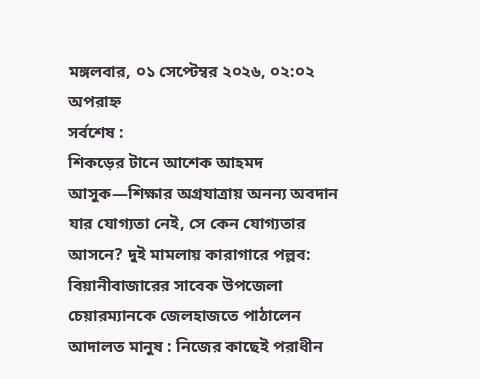মঙ্গলবার, ০১ সেপ্টেম্বর ২০২৬, ০২:০২ অপরাহ্ন
সর্বশেষ :
শিকড়ের টানে আশেক আহমদ আসুক—শিক্ষার অগ্রযাত্রায় অনন্য অবদান যার যোগ্যতা নেই, সে কেন যোগ্যতার আসনে? দুই মামলায় কারাগারে পল্লব: বিয়ানীবাজারের সাবেক উপজেলা চেয়ারম্যানকে জেলহাজতে পাঠালেন আদালত মানুষ : নিজের কাছেই পরাধীন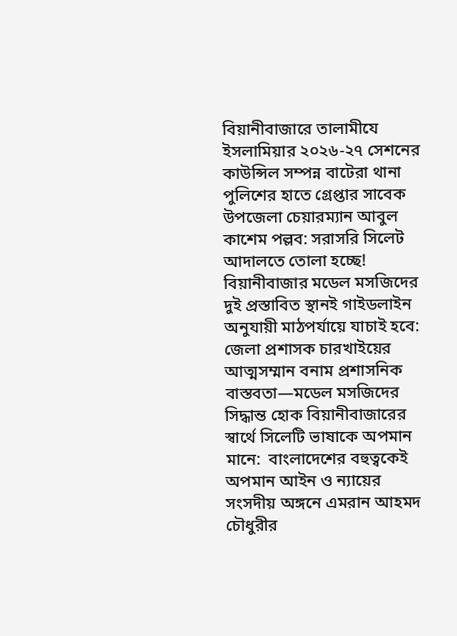বিয়ানীবাজারে তালামীযে ইসলামিয়ার ২০২৬-২৭ সেশনের কাউন্সিল সম্পন্ন বাটেরা থানা পুলিশের হাতে গ্রেপ্তার সাবেক উপজেলা চেয়ারম্যান আবুল কাশেম পল্লব: সরাসরি সিলেট আদালতে তোলা হচ্ছে!  বিয়ানীবাজার মডেল মসজিদের দুই প্রস্তাবিত স্থানই গাইডলাইন অনুযায়ী মাঠপর্যায়ে যাচাই হবে: জেলা প্রশাসক চারখাইয়ের আত্মসম্মান বনাম প্রশাসনিক বাস্তবতা—মডেল মসজিদের সিদ্ধান্ত হোক বিয়ানীবাজারের স্বার্থে সিলেটি ভাষাকে অপমান মানে:  বাংলাদেশের বহুত্বকেই অপমান আইন ও ন্যায়ের সংসদীয় অঙ্গনে এমরান আহমদ চৌধুরীর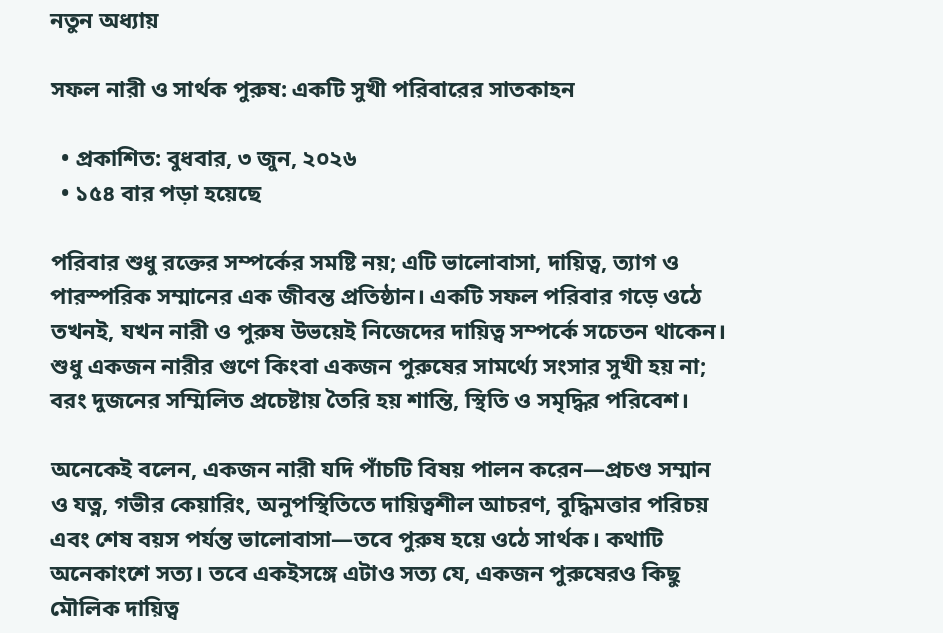নতুন অধ্যায়

সফল নারী ও সার্থক পুরুষ: একটি সুখী পরিবারের সাতকাহন

  • প্রকাশিত: বুধবার, ৩ জুন, ২০২৬
  • ১৫৪ বার পড়া হয়েছে

পরিবার শুধু রক্তের সম্পর্কের সমষ্টি নয়; এটি ভালোবাসা, দায়িত্ব, ত্যাগ ও পারস্পরিক সম্মানের এক জীবন্ত প্রতিষ্ঠান। একটি সফল পরিবার গড়ে ওঠে তখনই, যখন নারী ও পুরুষ উভয়েই নিজেদের দায়িত্ব সম্পর্কে সচেতন থাকেন। শুধু একজন নারীর গুণে কিংবা একজন পুরুষের সামর্থ্যে সংসার সুখী হয় না; বরং দুজনের সম্মিলিত প্রচেষ্টায় তৈরি হয় শান্তি, স্থিতি ও সমৃদ্ধির পরিবেশ।

অনেকেই বলেন, একজন নারী যদি পাঁচটি বিষয় পালন করেন—প্রচণ্ড সম্মান ও যত্ন, গভীর কেয়ারিং, অনুপস্থিতিতে দায়িত্বশীল আচরণ, বুদ্ধিমত্তার পরিচয় এবং শেষ বয়স পর্যন্ত ভালোবাসা—তবে পুরুষ হয়ে ওঠে সার্থক। কথাটি অনেকাংশে সত্য। তবে একইসঙ্গে এটাও সত্য যে, একজন পুরুষেরও কিছু মৌলিক দায়িত্ব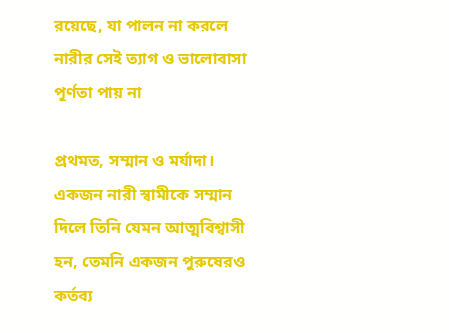রয়েছে, যা পালন না করলে নারীর সেই ত্যাগ ও ভালোবাসা পূর্ণতা পায় না

প্রথমত, সম্মান ও মর্যাদা। একজন নারী স্বামীকে সম্মান দিলে তিনি যেমন আত্মবিশ্বাসী হন, তেমনি একজন পুরুষেরও কর্তব্য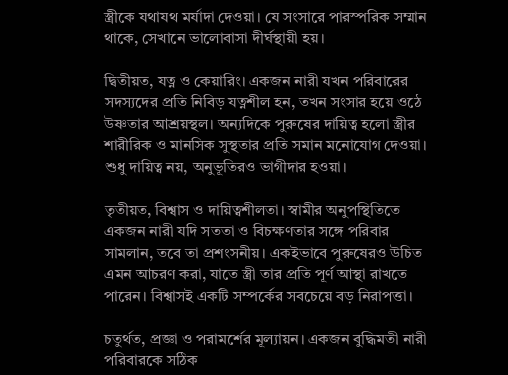স্ত্রীকে যথাযথ মর্যাদা দেওয়া। যে সংসারে পারস্পরিক সম্মান থাকে, সেখানে ভালোবাসা দীর্ঘস্থায়ী হয়।

দ্বিতীয়ত, যত্ন ও কেয়ারিং। একজন নারী যখন পরিবারের সদস্যদের প্রতি নিবিড় যত্নশীল হন, তখন সংসার হয়ে ওঠে উষ্ণতার আশ্রয়স্থল। অন্যদিকে পুরুষের দায়িত্ব হলো স্ত্রীর শারীরিক ও মানসিক সুস্থতার প্রতি সমান মনোযোগ দেওয়া। শুধু দায়িত্ব নয়, অনুভূতিরও ভাগীদার হওয়া।

তৃতীয়ত, বিশ্বাস ও দায়িত্বশীলতা। স্বামীর অনুপস্থিতিতে একজন নারী যদি সততা ও বিচক্ষণতার সঙ্গে পরিবার সামলান, তবে তা প্রশংসনীয়। একইভাবে পুরুষেরও উচিত এমন আচরণ করা, যাতে স্ত্রী তার প্রতি পূর্ণ আস্থা রাখতে পারেন। বিশ্বাসই একটি সম্পর্কের সবচেয়ে বড় নিরাপত্তা।

চতুর্থত, প্রজ্ঞা ও পরামর্শের মূল্যায়ন। একজন বুদ্ধিমতী নারী পরিবারকে সঠিক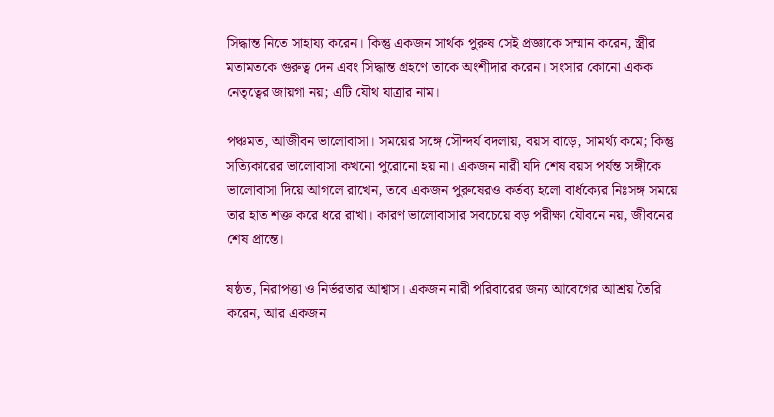সিদ্ধান্ত নিতে সাহায্য করেন। কিন্তু একজন সার্থক পুরুষ সেই প্রজ্ঞাকে সম্মান করেন, স্ত্রীর মতামতকে গুরুত্ব দেন এবং সিদ্ধান্ত গ্রহণে তাকে অংশীদার করেন। সংসার কোনো একক নেতৃত্বের জায়গা নয়; এটি যৌথ যাত্রার নাম।

পঞ্চমত, আজীবন ভালোবাসা। সময়ের সঙ্গে সৌন্দর্য বদলায়, বয়স বাড়ে, সামর্থ্য কমে; কিন্তু সত্যিকারের ভালোবাসা কখনো পুরোনো হয় না। একজন নারী যদি শেষ বয়স পর্যন্ত সঙ্গীকে ভালোবাসা দিয়ে আগলে রাখেন, তবে একজন পুরুষেরও কর্তব্য হলো বার্ধক্যের নিঃসঙ্গ সময়ে তার হাত শক্ত করে ধরে রাখা। কারণ ভালোবাসার সবচেয়ে বড় পরীক্ষা যৌবনে নয়, জীবনের শেষ প্রান্তে।

ষষ্ঠত, নিরাপত্তা ও নির্ভরতার আশ্বাস। একজন নারী পরিবারের জন্য আবেগের আশ্রয় তৈরি করেন, আর একজন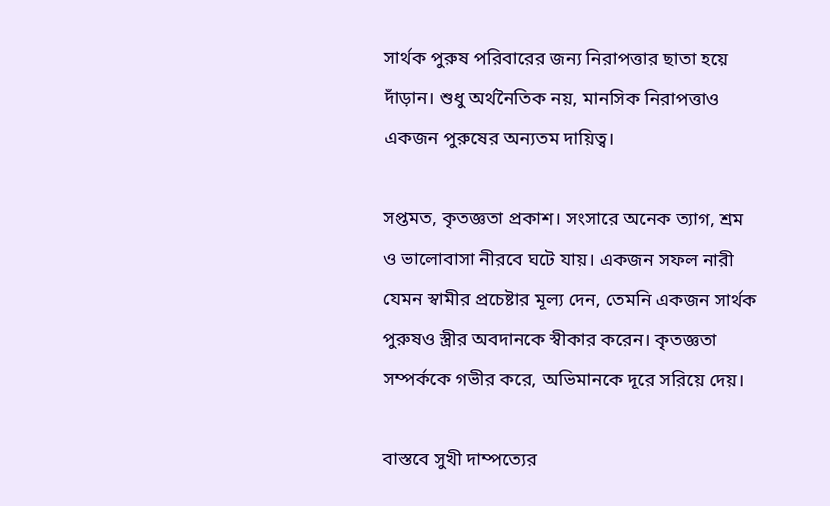সার্থক পুরুষ পরিবারের জন্য নিরাপত্তার ছাতা হয়ে দাঁড়ান। শুধু অর্থনৈতিক নয়, মানসিক নিরাপত্তাও একজন পুরুষের অন্যতম দায়িত্ব।

সপ্তমত, কৃতজ্ঞতা প্রকাশ। সংসারে অনেক ত্যাগ, শ্রম ও ভালোবাসা নীরবে ঘটে যায়। একজন সফল নারী যেমন স্বামীর প্রচেষ্টার মূল্য দেন, তেমনি একজন সার্থক পুরুষও স্ত্রীর অবদানকে স্বীকার করেন। কৃতজ্ঞতা সম্পর্ককে গভীর করে, অভিমানকে দূরে সরিয়ে দেয়।

বাস্তবে সুখী দাম্পত্যের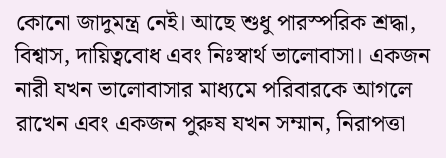কোনো জাদুমন্ত্র নেই। আছে শুধু পারস্পরিক শ্রদ্ধা, বিশ্বাস, দায়িত্ববোধ এবং নিঃস্বার্থ ভালোবাসা। একজন নারী যখন ভালোবাসার মাধ্যমে পরিবারকে আগলে রাখেন এবং একজন পুরুষ যখন সম্মান, নিরাপত্তা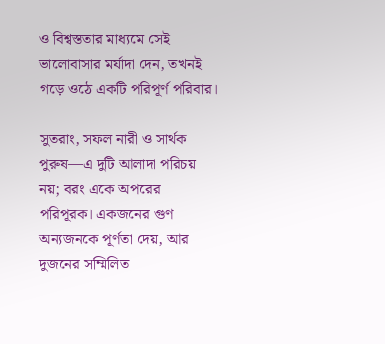ও বিশ্বস্ততার মাধ্যমে সেই ভালোবাসার মর্যাদা দেন, তখনই গড়ে ওঠে একটি পরিপূর্ণ পরিবার।

সুতরাং, সফল নারী ও সার্থক পুরুষ—এ দুটি আলাদা পরিচয় নয়; বরং একে অপরের পরিপূরক। একজনের গুণ অন্যজনকে পূর্ণতা দেয়, আর দুজনের সম্মিলিত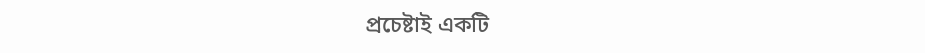প্রচেষ্টাই একটি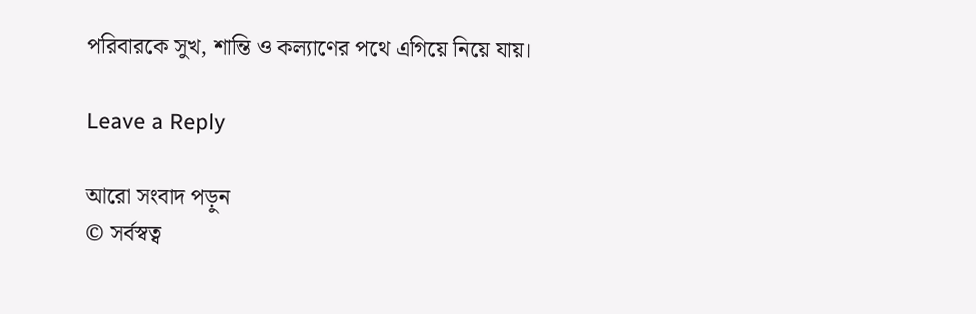পরিবারকে সুখ, শান্তি ও কল্যাণের পথে এগিয়ে নিয়ে যায়।

Leave a Reply

আরো সংবাদ পড়ুন
© সর্বস্বত্ব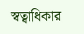স্বত্বাধিকার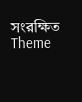সংরক্ষিত
Theme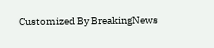Customized By BreakingNews